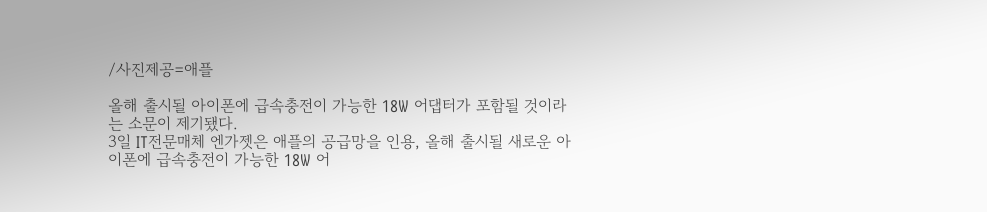/사진제공=애플

올해 출시될 아이폰에 급속충전이 가능한 18W 어댑터가 포함될 것이라는 소문이 제기됐다.
3일 IT전문매체 엔가젯은 애플의 공급망을 인용, 올해 출시될 새로운 아이폰에 급속충전이 가능한 18W 어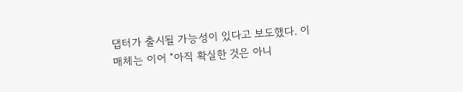댑터가 출시될 가능성이 있다고 보도했다. 이 매체는 이어 “아직 확실한 것은 아니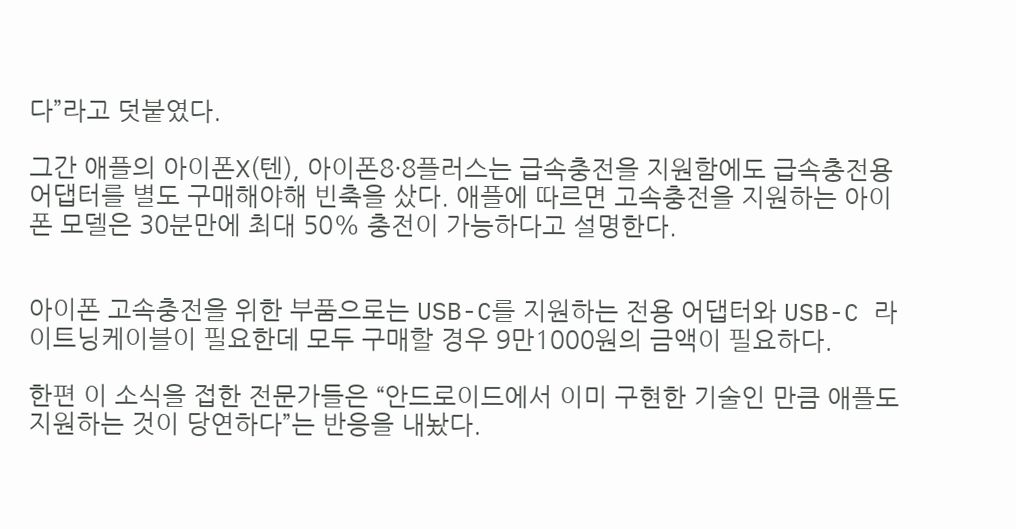다”라고 덧붙였다.

그간 애플의 아이폰X(텐), 아이폰8·8플러스는 급속충전을 지원함에도 급속충전용 어댑터를 별도 구매해야해 빈축을 샀다. 애플에 따르면 고속충전을 지원하는 아이폰 모델은 30분만에 최대 50% 충전이 가능하다고 설명한다.


아이폰 고속충전을 위한 부품으로는 USB-C를 지원하는 전용 어댑터와 USB-C 라이트닝케이블이 필요한데 모두 구매할 경우 9만1000원의 금액이 필요하다.

한편 이 소식을 접한 전문가들은 “안드로이드에서 이미 구현한 기술인 만큼 애플도 지원하는 것이 당연하다”는 반응을 내놨다.